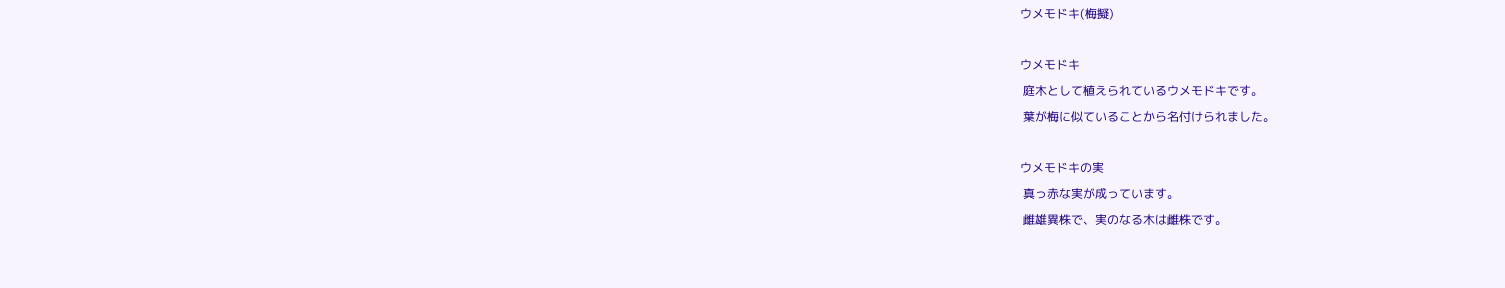ウメモドキ(梅擬)

ウメモドキ
 庭木として植えられているウメモドキです。
 葉が梅に似ていることから名付けられました。

ウメモドキの実
 真っ赤な実が成っています。
 雌雄異株で、実のなる木は雌株です。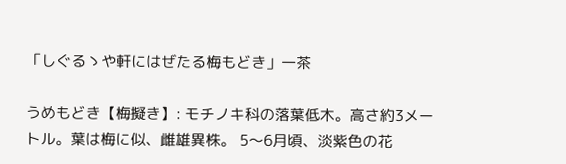「しぐるゝや軒にはぜたる梅もどき」一茶

うめもどき【梅擬き】: モチノキ科の落葉低木。高さ約3メートル。葉は梅に似、雌雄異株。 5〜6月頃、淡紫色の花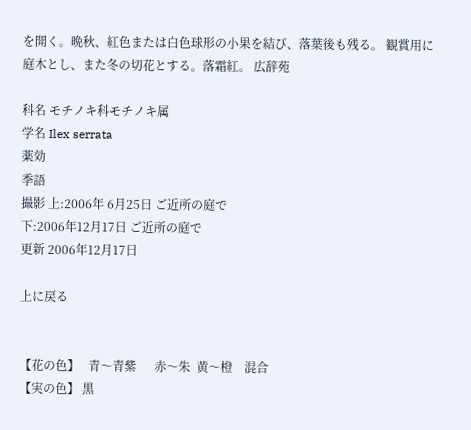を開く。晩秋、紅色または白色球形の小果を結び、落葉後も残る。 観賞用に庭木とし、また冬の切花とする。落霜紅。 広辞苑

科名 モチノキ科モチノキ属
学名 Ilex serrata
薬効
季語
撮影 上:2006年 6月25日 ご近所の庭で
下:2006年12月17日 ご近所の庭で
更新 2006年12月17日

上に戻る


【花の色】   青〜青紫      赤〜朱  黄〜橙    混合
【実の色】 黒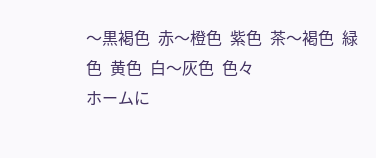〜黒褐色  赤〜橙色  紫色  茶〜褐色  緑色  黄色  白〜灰色  色々
ホームに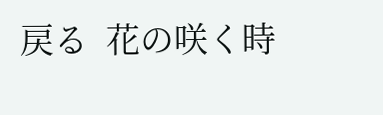戻る  花の咲く時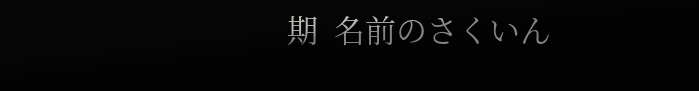期  名前のさくいん